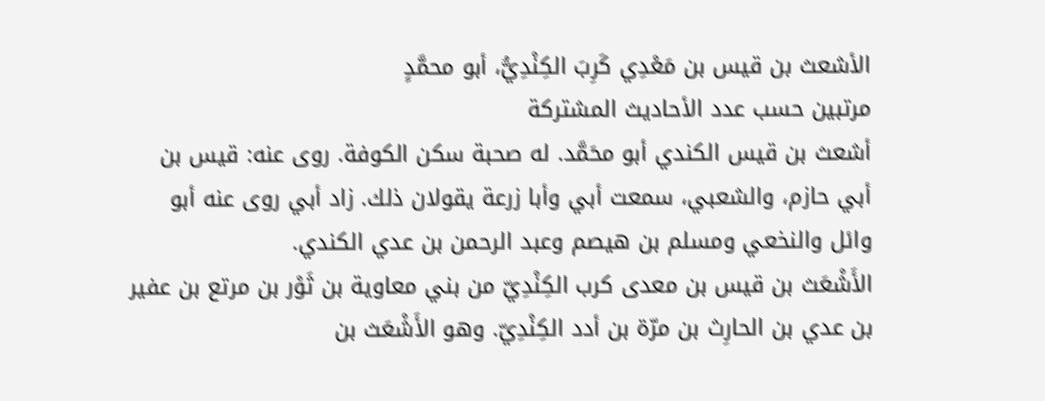الأشعث بن قيس بن مَعْدِي كَرِبَ الكِنْدِيُّ، أبو محمَّدٍ
مرتبين حسب عدد الأحاديث المشتركة
أشعث بن قيس الكندي أبو محَمَّد. له صحبة سكن الكوفة. روى عنه: قيس بن أبي حازم، والشعبي، سمعت أبي وأبا زرعة يقولان ذلك. زاد أبي روى عنه أبو وائل والنخعي ومسلم بن هيصم وعبد الرحمن بن عدي الكندي.
الأَشْعَث بن قيس بن معدى كرب الكِنْدِيّ من بني معاوية بن ثَوْر بن مرتع بن عفير بن عدي بن الحارِث بن مرّة بن أدد الكِنْدِيّ. وهو الأَشْعَث بن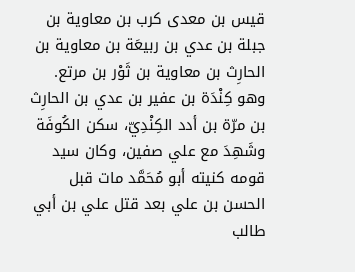قيس بن معدى كرب بن معاوية بن جبلة بن عدي بن ربيعَة بن معاوية بن الحارِث بن معاوية بن ثَوْر بن مرتع. وهو كِنْدَة بن عفير بن عدي بن الحارِث بن مرّة بن أدد الكِنْدِيّ، سكن الكُوفَة وشَهِدَ مع علي صفين، وكان سيد قومه كنيته أبو مُحَمَّد مات قبل الحسن بن علي بعد قتل علي بن أبي طالب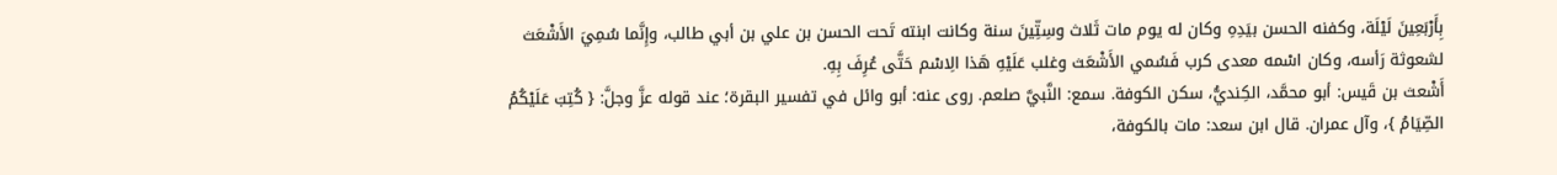بِأَرْبَعِينَ لَيْلَة، وكفنه الحسن بيَدِهِ وكان له يوم مات ثَلاث وسِتِّينَ سنة وكانت ابنته تَحت الحسن بن علي بن أبي طالب، وإِنَّما سُمِيَ الأَشْعَث لشعوثة رَأسه، وكان اسْمه معدى كرب فَسُمي الأَشْعَث وغلب عَلَيْهِ هَذا الِاسْم حَتَّى عُرِفَ بِهِ.
أَشْعث بن قَيس: أبو محمَّد، الكِنديُّ، سكن الكوفة. سمع: النَّبيَّ صلعم. روى عنه: أبو وائل في تفسير البقرة؛ عند قوله عزَّ وجلَّ: { كُتِبَ عَلَيْكُمُ الصِّيَامُ }، وآل عمران. قال ابن سعد: مات بالكوفة،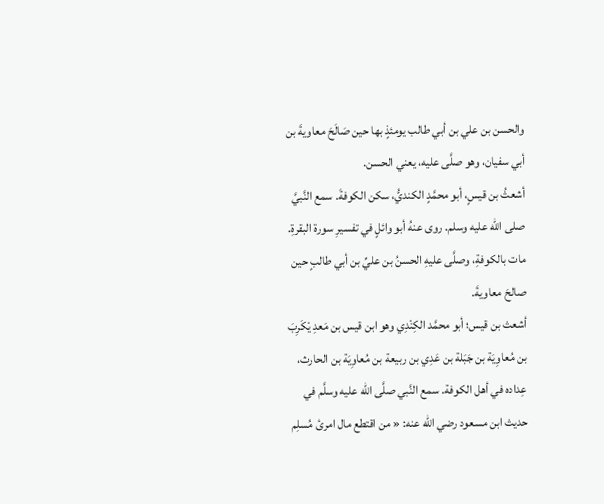والحسن بن علي بن أبي طالب يومئذٍ بها حين صَالَحَ معاويةَ بن أبي سفيان، وهو صلَّى عليه، يعني الحسن.
أشعثُ بن قيسٍ، أبو محمَّدٍ الكنديُّ، سكن الكوفةَ. سمع النَّبيَّ صلى الله عليه وسلم. روى عنهُ أبو وائلٍ في تفسيرِ سورة البقرةِ. مات بالكوفةِ، وصلَّى عليهِ الحسنُ بن عليِّ بن أبي طالبٍ حين صالحَ معاويةَ.
أشعث بن قيس؛ أبو محمَّد الكِنْدِي وهو ابن قيس بن مَعدِ يْكَرِبَ بن مُعاوِيَة بن جَبَلة بن عَدِي بن ربيعة بن مُعاوِيَة بن الحارث، عِداده في أهل الكوفة. سمع النَّبي صلَّى الله عليه وسلَّم في حديث ابن مسعود رضي الله عنه: « من اقتطع مال امرئ مُسلِم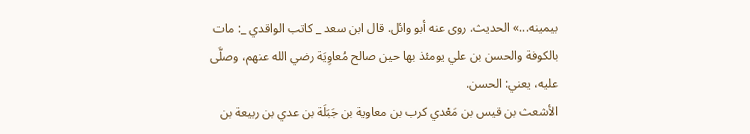بيمينه...» الحديث. روى عنه أبو وائل. قال ابن سعد _ كاتب الواقدي _: مات بالكوفة والحسن بن علي يومئذ بها حين صالح مُعاوِيَة رضي الله عنهم، وصلَّى عليه، يعني: الحسن.
الأشعث بن قيس بن مَعْدي كرب بن معاوية بن جَبَلَة بن عدي بن ربيعة بن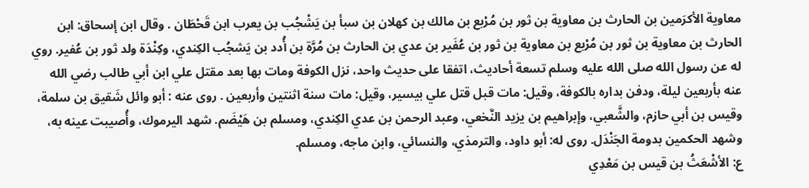معاوية الأكرَمين بن الحارث بن معاوية بن ثور بن مُرْبع بن مالك بن كهلان بن سبأ بن يَشْجُب بن يعرب ابن قَحْطَان . وقال ابن إسحاق: ابن الحارث بن معاوية بن ثور بن مُرْبع بن معاوية بن ثور بن عُفَير بن عدي بن الحارث بن مُرَّة بن أُدد بن يَشجُب الكِندي، وكِنْدَة ولد ثور بن عُفير. روي له عن رسول الله صلى الله عليه وسلم تسعة أحاديث، اتفقا على حديث واحد، نزل الكوفة ومات بها بعد مقتل علي ابن أبي طالب رضي الله عنه بأربعين ليلة، ودفن بداره بالكوفة، وقيل: مات قبل قتل علي بيسير، وقيل: مات سنة اثنتين وأربعين . روى عنه : أبو وائل شَقيق بن سلمة، وقيس بن أبي حازم، والشَّعبي، وإبراهيم بن يزيد النَّخعي، وعبد الرحمن بن عدي الكِندي، ومسلم بن هَيْضَم. شهد اليرموك، وأُصيبت عينه به، وشهد الحكمين بدومة الجَنْدَل. روى له: أبو داود، والترمذي، والنسائي، وابن ماجه، ومسلم.
ع: الأشْعَثُ بن قيس بن مَعْدِي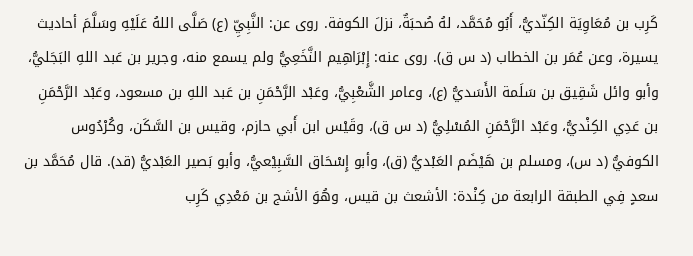كَرِب بن مُعَاوِيَة الكِنّديُّ، أَبُو مُحَمَّد، لهُ صُحبَةٌ، نزلَ الكوفة. روى عن: النَّبِيِّ (ع) صَلَّى اللهُ عَلَيْهِ وسَلَّمَ أحاديث يسيرة، وعن عُمَر بن الخطاب (د س ق). روى عنه: إِبْرَاهِيم النَّخَعِيُّ ولم يسمع منه، وجرير بن عَبد اللهِ البَجَليُّ، وأبو وائل شَقِيق بن سَلَمة الأَسَديُّ (ع)، وعامر الشَّعْبِيُّ، وعَبْد الرَّحْمَنِ بن عَبد اللهِ بن مسعود، وعَبْد الرَّحْمَنِ بن عَدِي الكِنْديُّ، وعَبْد الرَّحْمَنِ المُسْلِيُّ (د س ق)، وقَيْس ابن أَبي حازم، وقيس بن السَّكَن، وكُرْدُوس الكوفيُّ (د س)، ومسلم بن هَيْضَم العَبْديُّ (ق)، وأبو إِسْحَاق السَّبِيْعيُّ، وأبو بَصير العَبْديُّ (قد). قال مُحَمَّد بن سعدٍ فِي الطبقة الرابعة من كِنْدة: الأشعث بن قيس، وهُوَ الأشج بن مَعْدِي كَرِب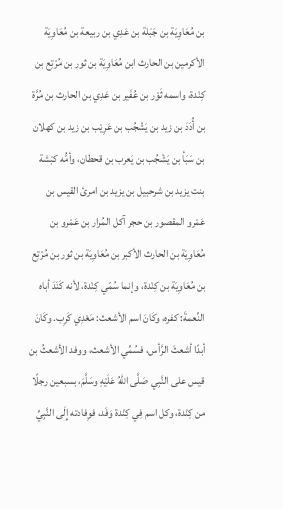بن مُعَاوِيَة بن جَبَلة بن عَدِي بن ربيعة بن مُعَاوِيَة الأكرمين بن الحارث ابن مُعَاوِيَة بن ثور بن مُرْتِع بن كِنْدة، واسمه ثَوْر بن عُفَير بن عَدِي بن الحارث بن مُرَّة بن أُدَدَ بن زيد بن يَشْجُب بن عَرِيْب بن زيد بن كهلان بن سَبَأ بن يَشْجُب بن يَعرب بن قحطان، وأمُّه كبْشة بنت يزيد بن شرحبيل بن يزيد بن امرئ القيس بن عَمْرو المقصور بن حجر آكل المُرار بن عَمْرو بن مُعَاوِيَة بن الحارث الأكبر بن مُعَاوِيَة بن ثور بن مُرْتِع بن مُعَاوِيَة بن كِنْدة، وإنما سُمّي كِنْدة، لأنه كَنَدَ أباه النِّعمةَ: كفره، وكَانَ اسم الأشعث: مَعْدِي كَرِب. وكَانَ أبدًا أشعثَ الرَّأس، فسُمِّي الأشعث، ووفد الأشعثُ بن قيس على النَّبِي صَلَّى اللهُ عَلَيْهِ وسَلَّمَ، بسبعين رجلًا من كِنْدة، وكل اسم فِي كِنْدة وَفَد، فوِفادته إِلَى النَّبِيِّ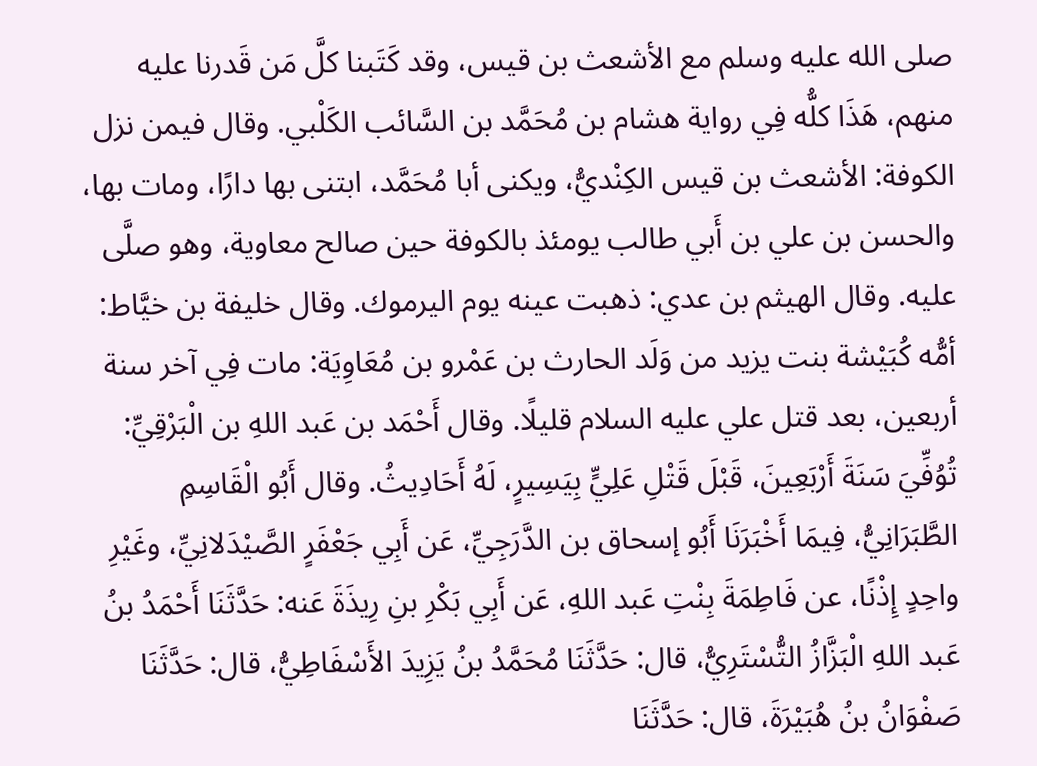صلى الله عليه وسلم مع الأشعث بن قيس، وقد كَتَبنا كلَّ مَن قَدرنا عليه منهم، هَذَا كلُّه فِي رواية هشام بن مُحَمَّد بن السَّائب الكَلْبي. وقال فيمن نزل الكوفة: الأشعث بن قيس الكِنْديُّ، ويكنى أبا مُحَمَّد، ابتنى بها دارًا، ومات بها، والحسن بن علي بن أَبي طالب يومئذ بالكوفة حين صالح معاوية، وهو صلَّى عليه. وقال الهيثم بن عدي: ذهبت عينه يوم اليرموك. وقال خليفة بن خيَّاط: أمُّه كُبَيْشة بنت يزيد من وَلَد الحارث بن عَمْرو بن مُعَاوِيَة: مات فِي آخر سنة أربعين، بعد قتل علي عليه السلام قليلًا. وقال أَحْمَد بن عَبد اللهِ بن الْبَرْقِيِّ: تُوُفِّيَ سَنَةَ أَرْبَعِينَ، قَبْلَ قَتْلِ عَلِيٍّ بِيَسِيرٍ، لَهُ أَحَادِيثُ. وقال أَبُو الْقَاسِمِ الطَّبَرَانِيُّ، فِيمَا أَخْبَرَنَا أَبُو إسحاق بن الدَّرَجِيِّ، عَن أَبِي جَعْفَرٍ الصَّيْدَلانِيِّ، وغَيْرِ واحِدٍ إِذْنًا، عن فَاطِمَةَ بِنْتِ عَبد اللهِ، عَن أَبِي بَكْرِ بنِ رِيذَةَ عَنه: حَدَّثَنَا أَحْمَدُ بنُ عَبد اللهِ الْبَزَّازُ التُّسْتَرِيُّ، قال: حَدَّثَنَا مُحَمَّدُ بنُ يَزِيدَ الأَسْفَاطِيُّ، قال: حَدَّثَنَا صَفْوَانُ بنُ هُبَيْرَةَ، قال: حَدَّثَنَا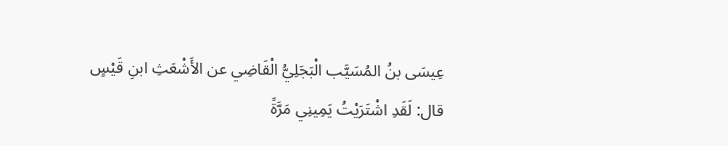عِيسَى بنُ المُسَيَّب الْبَجَلِيُّ الْقَاضِي عن الأَشْعَثِ ابنِ قَيْسٍ قال: لَقَدِ اشْتَرَيْتُ يَمِينِي مَرَّةً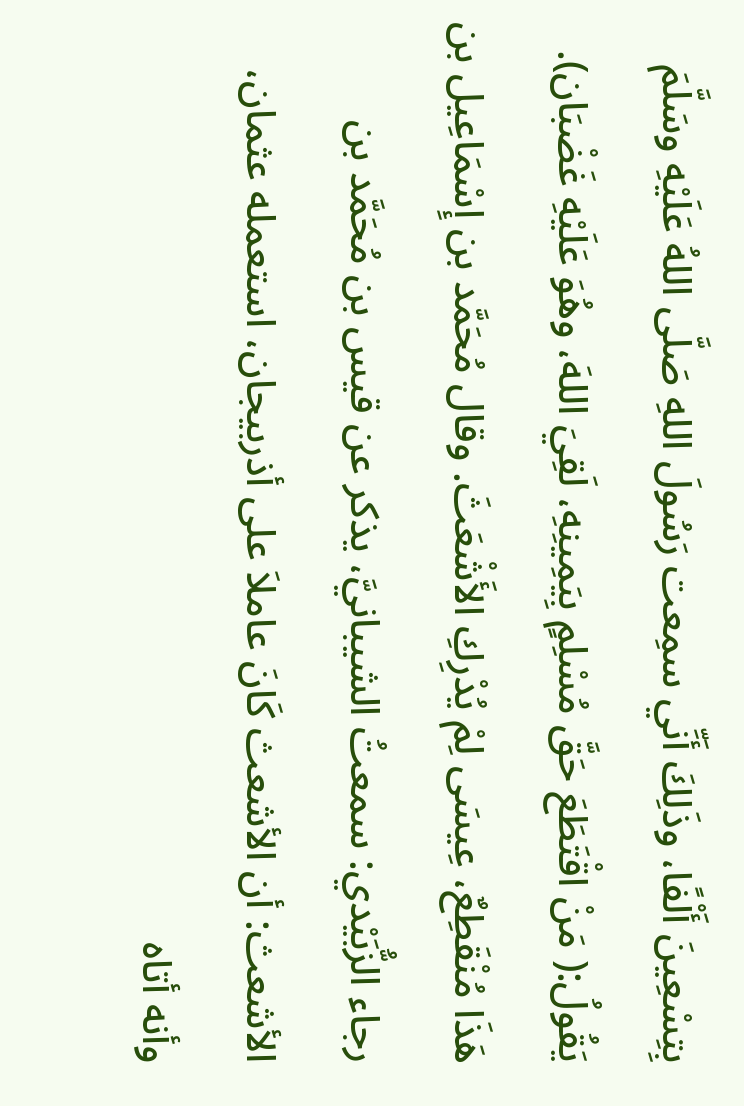بِتِسْعِينَ أَلْفًا، وذَلِكَ أَنِّي سمِعت رَسُولَ اللهِ صَلَّى اللهُ عَلَيْهِ وسَلَّمَ يَقُولُ:( مَنْ اقْتَطَعَ حَقَّ مُسْلِمٍ بِيَمِينِهِ، لَقِيَ اللهَ، وهُوَ عَلَيْهِ غَضْبَان). هَذَا مُنْقَطِعٌ، عِيسَى لِمْ يُدْرِكِ الأَشْعَثَ. وقال مُحَمَّد بن إِسْمَاعِيل بن رجاء الزُّبَيْدي: سمعتُ الشيبانيَّ، يذكر عن قيس بن مُحَمَّد بن الأشعث: أن الأشعث كَانَ عاملاَ على أذربيجان، استعمله عثمان، وأنه أتاه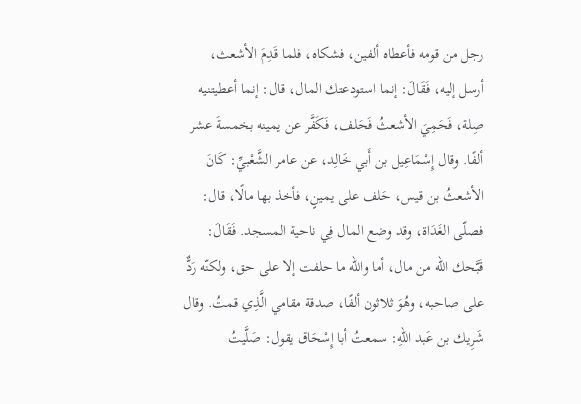رجل من قومه فأعطاه ألفين، فشكاه، فلما قَدِمَ الأشعث، أرسل إليه، فَقَالَ: إنما استودعتك المال، قال: إنما أعطيتنيه صِلة، فَحَمِيَ الأشعثُ فَحَلف، فَكَفَّر عن يمينه بخمسةَ عشر ألفًا. وقال إِسْمَاعِيل بن أَبي خَالِد، عن عامر الشَّعْبيِّ: كَانَ الأشعثُ بن قيس، حَلف على يمينٍ، فأخذ بها مالًا، قال: فصلّى الغَدَاة، وقد وضع المال فِي ناحية المسجد. فَقَالَ: قَبَّحك الله من مال، أما والله ما حلفت إلا على حق، ولكنّه رَدٌّ على صاحبه، وهُوَ ثلاثون ألفًا، صدقة مقامي الَّذِي قمتُ. وقال شَرِيك بن عَبد اللهِ: سمعتُ أبا إِسْحَاق يقول: صَلَّيتُ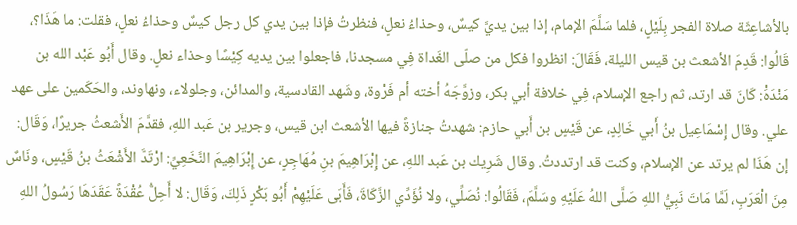بالأشاعِثَة صلاة الفجر بِلَيْلٍ، فلما سَلَّمَ الإمام، إذا بين يديَّ كيسٌ، وحذاءُ نعلٍ، فنظرتُ فإذا بين يدي كل رجل كيسٌ وحذاءُ نعلٍ، فقلت: ما هَذَا؟، قَالُوا: قَدِمَ الأشعث بن قيس الليلة، فَقَالَ: انظروا فكل من صلّى الغَداة فِي مسجدنا، فاجعلوا بين يديه كِيْسًا وحذاء نعلٍ. وقال أَبُو عَبْد الله بن مَنْدَهَْ: كَانَ قد ارتد، ثم راجع الإسلام، فِي خلافة أبي بكر، وزوَّجَهُ أخته أم فَرْوة، وشَهد القادسية، والمدائن، وجلولاء، ونهاوند، والحَكَمين على عهد علي. وقال إِسْمَاعِيل بنُ أَبي خَالِدٍ، عن قَيْسٍ بن أَبي حازم: شهدتُ جنازةً فيها الأشعث ابن قيس، وجرير بن عَبد اللهِ، فقدَّمَ الأَشعثُ جريرًا، وَقَال: إن هَذَا لم يرتد عن الإسلام، وكنت قد ارتددتُ. وقال شَرِيك بن عَبد اللهِ، عن إِبْرَاهِيمَ بنِ مُهَاجِرٍ، عن إِبْرَاهِيمَ النَّخَعِيِّ: ارْتَدَّ الأَشْعَثُ بنُ قَيْسٍ، ونَاسٌ مِنَ الْعَرَبِ، لَمَّا مَاتَ نَبِيُّ اللهِ صَلَّى اللهُ عَلَيْهِ وسَلَّمَ، فَقَالُوا: نُصَلِّي، ولا نُؤَدِّي الزَّكَاةَ، فَأَبَى عَلَيْهِمْ أَبُو بَكْرٍ ذَلِكَ، وَقَال: لا أَحِلُّ عُقْدَةً عَقَدَهَا رَسُولُ اللهِ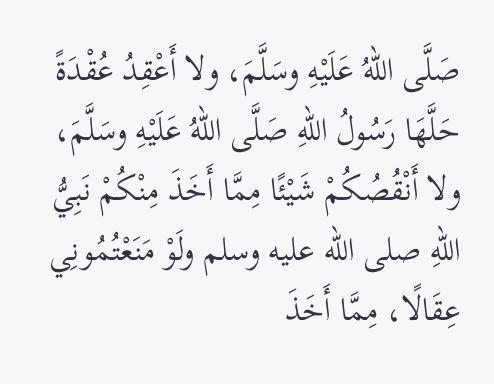صَلَّى اللهُ عَلَيْهِ وسَلَّمَ، ولا أَعْقِدُ عُقْدَةً حَلَّهَا رَسُولُ اللهِ صَلَّى اللهُ عَلَيْهِ وسَلَّمَ، ولا أَنْقُصُكُمْ شَيْئًا مِمَّا أَخَذَ مِنْكُمْ نَبِيُّ اللهِ صلى الله عليه وسلم ولَوْ مَنَعْتُمُونِي عِقَالًا، مِمَّا أَخَذَ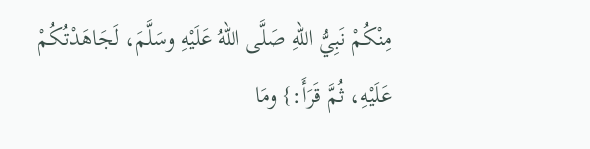مِنْكُمْ نَبِيُّ اللهِ صَلَّى اللهُ عَلَيْهِ وسَلَّمَ، لَجَاهَدْتُكُمْ عَلَيْهِ، ثُمَّ قَرَأَ:} ومَا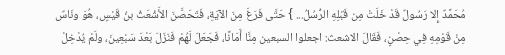مُحَمَّدٌ إِلا رَسُولٌ قَدْ خَلَتْ مِن قَبْلِهِ الرُّسُلُ... } حَتَّى فَرَغَ مِنَ الآيَةِ، فَتَحَصَّنَ الأَشْعَثُ بنُ قَيْسٍ، هُوَ ونَاسٌ مِنْ قَوْمِهِ فِي حِصْنٍ، فَقَالَ الاشعث: اجعلوا السبعين مِنَّا أَمَانًا، فَجَعَلَ لَهُمْ فَنَزَلَ بَعْدَ سَبْعِينَ، ولَمْ يُدْخِلْ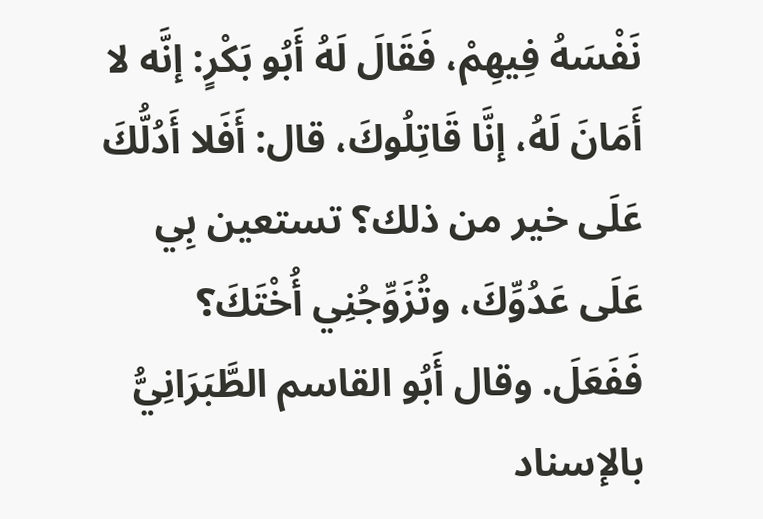نَفْسَهُ فِيهِمْ، فَقَالَ لَهُ أَبُو بَكْرٍ: إنَّه لا أَمَانَ لَهُ، إنَّا قَاتِلُوكَ، قال: أَفَلا أَدُلُّكَ عَلَى خير من ذلك؟ تستعين بِي عَلَى عَدُوِّكَ، وتُزَوِّجُنِي أُخْتَكَ؟ فَفَعَلَ. وقال أَبُو القاسم الطَّبَرَانِيُّ بالإسناد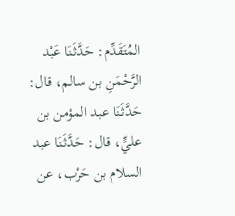المُتَقَدِّم: حَدَّثَنَا عَبْد الرَّحْمَنِ بن سالم، قال: حَدَّثَنَا عبد المؤمن بن عليٍّ، قال: حَدَّثَنَا عبد السلام بن حَرْب، عن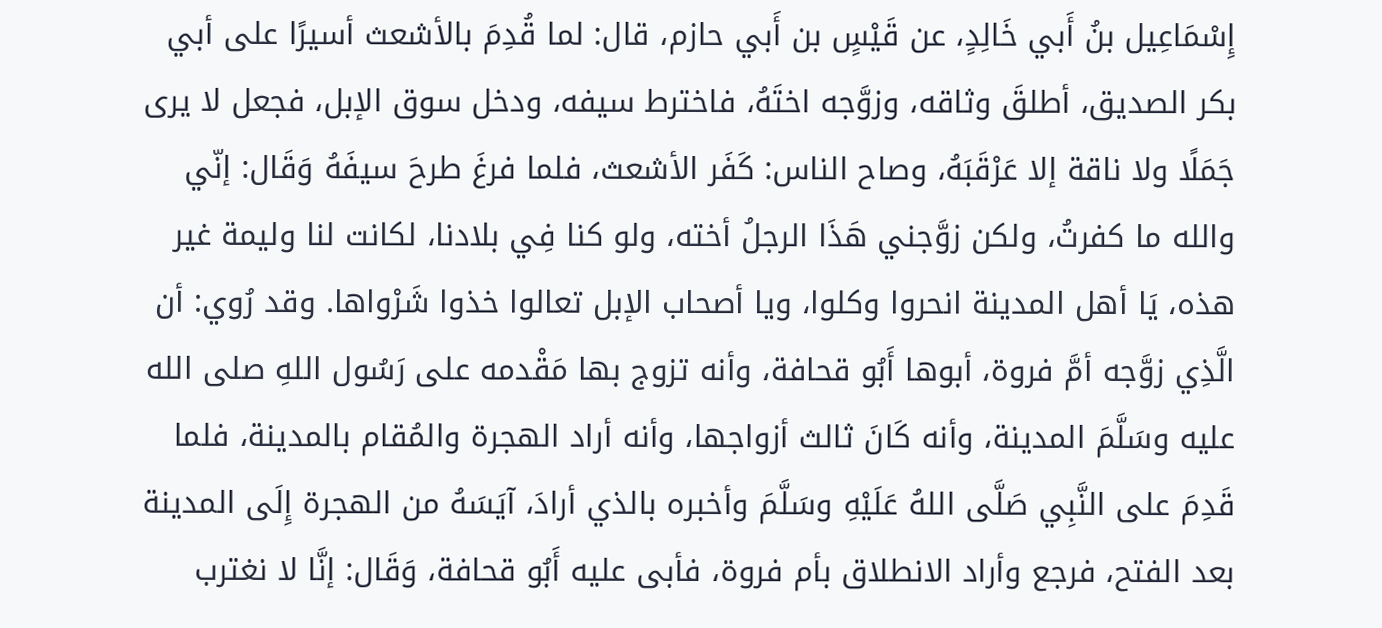إِسْمَاعِيل بنُ أَبي خَالِدٍ، عن قَيْسٍ بن أَبي حازم، قال: لما قُدِمَ بالأشعث أسيرًا على أبي بكر الصديق، أطلقَ وثاقه، وزوَّجه اختَهُ، فاخترط سيفه، ودخل سوق الإبل، فجعل لا يرى جَمَلًا ولا ناقة إلا عَرْقَبَهُ، وصاح الناس: كَفَر الأشعث، فلما فرغَ طرحَ سيفَهُ وَقَال: إنّي والله ما كفرتُ، ولكن زوَّجني هَذَا الرجلُ أخته، ولو كنا فِي بلادنا، لكانت لنا وليمة غير هذه، يَا أهل المدينة انحروا وكلوا، ويا أصحاب الإبل تعالوا خذوا شَرْواها. وقد رُوي: أن الَّذِي زوَّجه أمَّ فروة، أبوها أَبُو قحافة، وأنه تزوج بها مَقْدمه على رَسُول اللهِ صلى الله عليه وسَلَّمَ المدينة، وأنه كَانَ ثالث أزواجها، وأنه أراد الهجرة والمُقام بالمدينة، فلما قَدِمَ على النَّبِي صَلَّى اللهُ عَلَيْهِ وسَلَّمَ وأخبره بالذي أرادَ، آيَسَهُ من الهجرة إِلَى المدينة بعد الفتح، فرجع وأراد الانطلاق بأم فروة، فأبى عليه أَبُو قحافة، وَقَال: إنَّا لا نغترب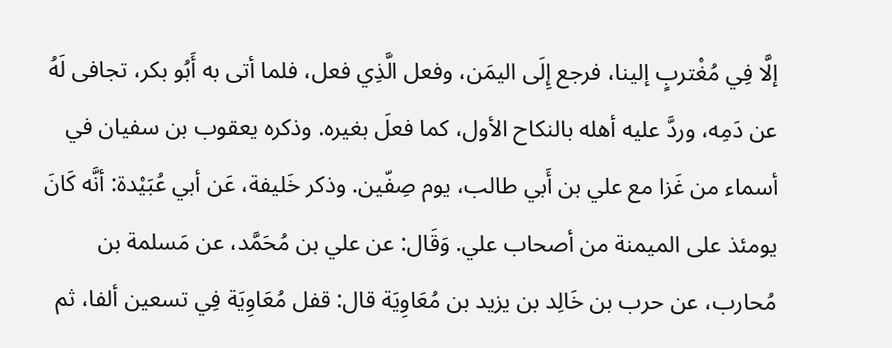إلَّا فِي مُغْتربٍ إلينا، فرجع إِلَى اليمَن، وفعل الَّذِي فعل، فلما أتى به أَبُو بكر، تجافى لَهُ عن دَمِه، وردَّ عليه أهله بالنكاح الأول، كما فعلَ بغيره. وذكره يعقوب بن سفيان في أسماء من غَزا مع علي بن أَبي طالب، يوم صِفّين. وذكر خَليفة، عَن أبي عُبَيْدة: أنَّه كَانَ يومئذ على الميمنة من أصحاب علي. وَقَال: عن علي بن مُحَمَّد، عن مَسلمة بن مُحارب، عن حرب بن خَالِد بن يزيد بن مُعَاوِيَة قال: قفل مُعَاوِيَة فِي تسعين ألفا، ثم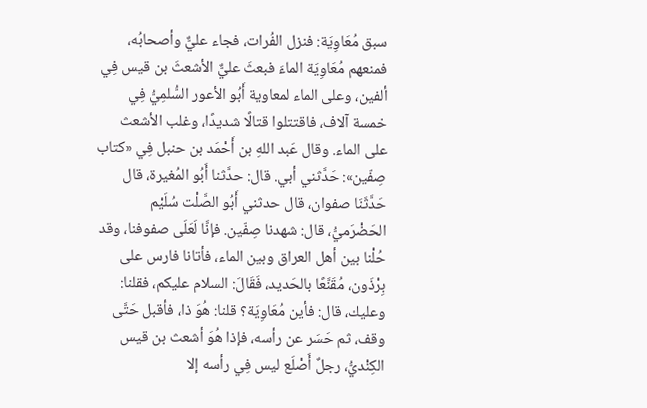سبق مُعَاوِيَة: فنزل الفُرات، فجاء عليٌّ وأصحابُه، فمنعهم مُعَاوِيَة الماءَ فبعثَ عليٌّ الأشعثَ بن قيس فِي ألفين، وعلى الماء لمعاوية أَبُو الأعور السُّلمِيُّ فِي خمسة آلاف، فاقتتلوا قتالًا شديدًا، وغلب الأشعث على الماء. وقال عَبد اللهِ بن أَحْمَد بن حنبل فِي «كتاب صِفّين»: حَدَّثني أبي. قال: حدَّثنا أَبُو المُغيرة، قال حَدَّثَنَا صفوان، قال حدثني أَبُو الصَّلْت سُلَيْم الحَضْرَميُّ، قال: شهدنا صِفّين. فإنَّا لَعَلَى صفوفنا، وقد حُلْنا بين أهل العراق وبين الماء، فأتانا فارس على بِرْذَون، مُقَنَّعًا بالحَديد، فَقَالَ: السلام عليكم، فقلنا: وعليك، قال: فأين مُعَاوِيَة؟ قلنا: هُوَ ذا، فأقبل حَتَّى وقف، ثم حَسَر عن رأسه، فإذا هُوَ أشعث بن قيس الكِنْديُّ، رجلٌ أَصْلَع ليس فِي رأسه إلا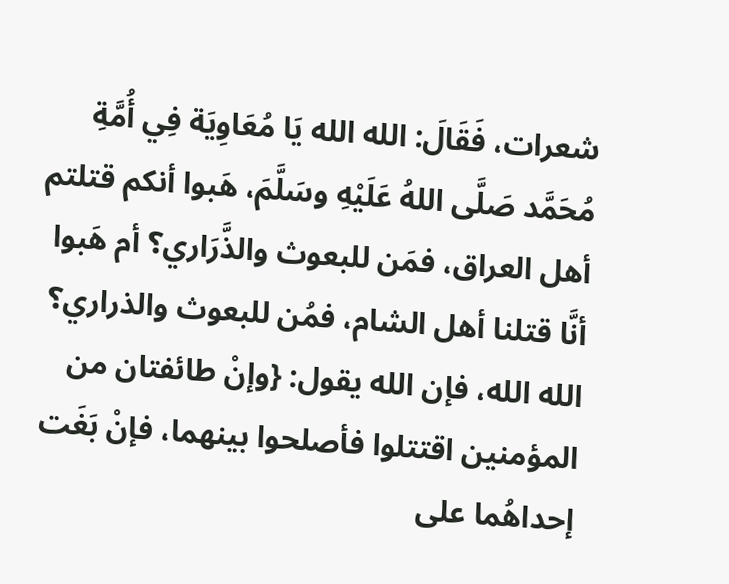شعرات، فَقَالَ: الله الله يَا مُعَاوِيَة فِي أُمَّةِ مُحَمَّد صَلَّى اللهُ عَلَيْهِ وسَلَّمَ، هَبوا أنكم قتلتم أهل العراق، فمَن للبعوث والذَّرَاري؟ أم هَبوا أنَّا قتلنا أهل الشام، فمُن للبعوث والذراري؟ الله الله، فإن الله يقول: {وإنْ طائفتان من المؤمنين اقتتلوا فأصلحوا بينهما، فإنْ بَغَت إحداهُما على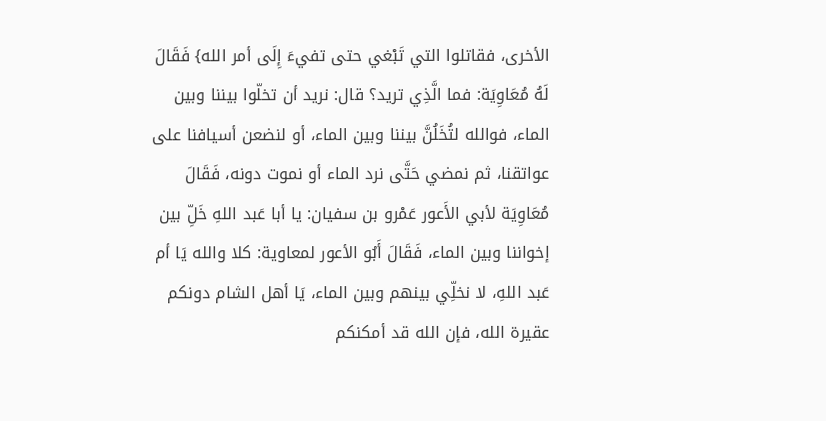الأخرى، فقاتلوا التي تَبْغي حتى تفيءَ إِلَى أمر الله} فَقَالَ لَهُ مُعَاوِيَة: فما الَّذِي تريد؟ قال: نريد أن تخلّوا بيننا وبين الماء، فوالله لتُخَلُنَّ بيننا وبين الماء، أو لنضعن أسيافنا على عواتقنا، ثم نمضي حَتَّى نرد الماء أو نموت دونه، فَقَالَ مُعَاوِيَة لأبي الأَعور عَمْرو بن سفيان: يا أبا عَبد اللهِ خَلِّ بين إخواننا وبين الماء، فَقَالَ أَبُو الأعور لمعاوية: كلا والله يَا أم عَبد اللهِ، لا نخلِّي بينهم وبين الماء، يَا أهل الشام دونكم عقيرة الله، فإن الله قد أمكنكم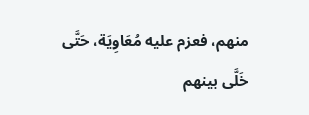منهم، فعزم عليه مُعَاوِيَة، حَتَّى خَلَّى بينهم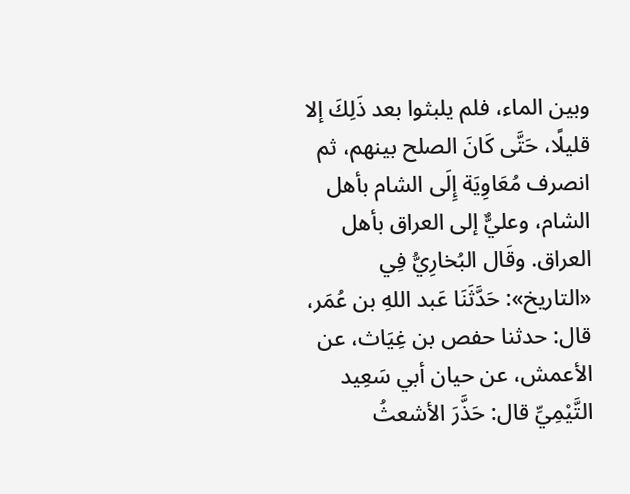وبين الماء، فلم يلبثوا بعد ذَلِكَ إلا قليلًا، حَتَّى كَانَ الصلح بينهم، ثم انصرف مُعَاوِيَة إِلَى الشام بأهل الشام، وعليٌّ إلى العراق بأهل العراق. وقَال البُخارِيُّ فِي «التاريخ»: حَدَّثَنَا عَبد اللهِ بن عُمَر، قال: حدثنا حفص بن غِيَاث، عن الأعمش، عن حيان أبي سَعِيد التَّيْمِيِّ قال: حَذَّرَ الأشعثُ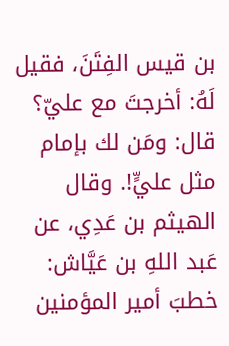بن قيس الفِتَنَ، فقيل لَهُ: أخرجتَ مع عليّ؟ قال: ومَن لك بإمام مثل عليٍّ!. وقال الهيثم بن عَدِي، عن عَبد اللهِ بن عَيَّاش: خطبَ أمير المؤمنين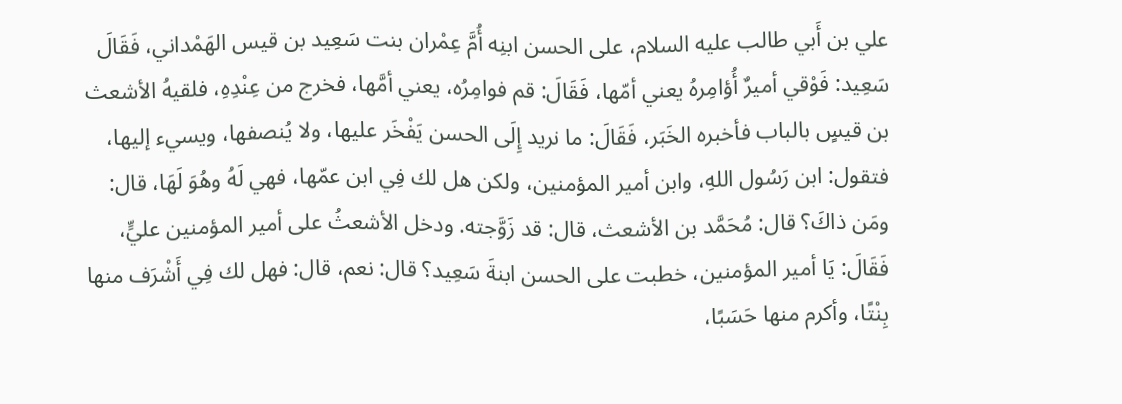علي بن أَبي طالب عليه السلام، على الحسن ابنِه أُمَّ عِمْران بنت سَعِيد بن قيس الهَمْداني، فَقَالَ سَعِيد: فَوْقي أميرٌ أُؤامِرهُ يعني أمّها، فَقَالَ: قم فوامِرُه، يعني أمَّها، فخرج من عِنْدِهِ، فلقيهُ الأشعث بن قيسٍ بالباب فأخبره الخَبَر، فَقَالَ: ما نريد إِلَى الحسن يَفْخَر عليها، ولا يُنصفها، ويسيء إليها، فتقول: ابن رَسُول اللهِ، وابن أمير المؤمنين، ولكن هل لك فِي ابن عمّها، فهي لَهُ وهُوَ لَهَا، قال: ومَن ذاكَ؟ قال: مُحَمَّد بن الأشعث، قال: قد زَوَّجته. ودخل الأشعثُ على أمير المؤمنين عليٍّ، فَقَالَ: يَا أمير المؤمنين، خطبت على الحسن ابنةَ سَعِيد؟ قال: نعم، قال: فهل لك فِي أَشْرَف منها بِنْتًا، وأكرم منها حَسَبًا،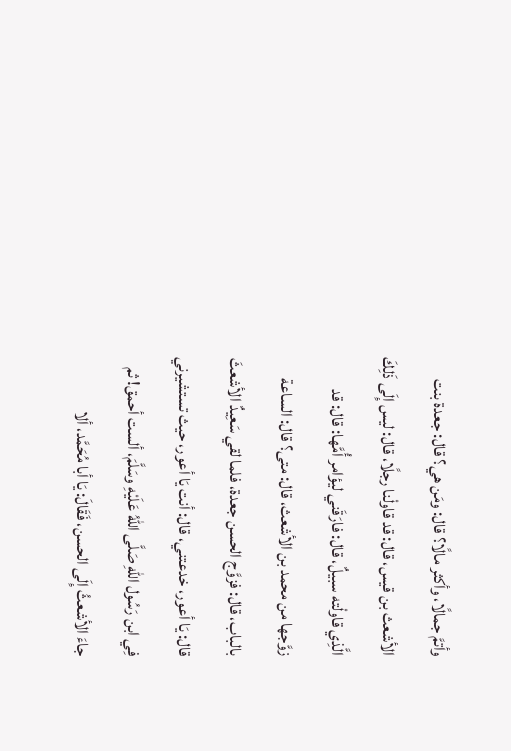وأتمَّ جمالًا، وأكثر مالًا؟ قال: ومَن هي؟ قال: جعدة بنت الأشعث بن قيس، قال: قد قاولْنا رجلًا، قال: ليس إِلَى ذَلِكَ الَّذِي قاولْته سبيلٌ، قال: فارَقَني ليؤامر أُمَّها: قال: قد زوَّجها من محمد بن الأشعث، قال: متى؟ قال: الساعة بالباب، قال: فزوَّج الحسن جعدة، فلما لقي سَعِيدٌ الأشعثَ قال: يَا أعور، خدعتني، قال: أنت يَا أعور، حيث تستشيرني فِي ابن رَسُول اللهِ صَلَّى اللهُ عَلَيْهِ وسَلَّمَ، ألست أحمق! ثم جاءَ الأشعثُ إِلَى الحسن، فَقَالَ: يَا أبا مُحَمَّد، ألا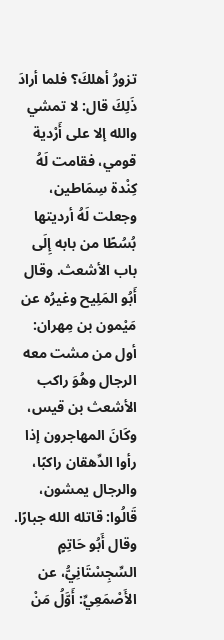تزورُ أهلكَ؟ فلما أرادَ ذَلِكَ قال: لا تمشي والله إلا على أَرْدية قومي، فقامت لَهُ كِنْدة سِمَاطين، وجعلت لَهُ أرديتها بُسُطًا من بابه إِلَى باب الأشعث. وقال أَبُو المَلِيح وغيرُه عن مَيْمون بن مِهران: أول من مشت معه الرجال وهُوَ راكب الأشعث بن قيس، وكَانَ المهاجرون إذا رأوا الدِّهقان راكبًا، والرجال يمشون، قَالُوا: قاتله الله جبارًا. وقال أَبُو حَاتِمٍ السِّجِسْتَانِيُّ، عن الأَصْمَعِيِّ: أَوَّلُ مَنْ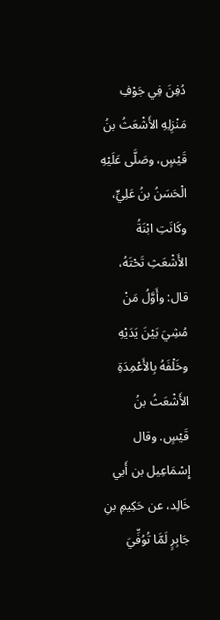دُفِنَ فِي جَوْفِ مَنْزِلِهِ الأَشْعَثُ بنُ قَيْسٍ، وصَلَّى عَلَيْهِ الْحَسَنُ بنُ عَلِيٍّ، وكَانَتِ ابْنَةُ الأَشْعَثِ تَحْتَهُ، قال: وأَوَّلُ مَنْ مُشِيَ بَيْنَ يَدَيْهِ وخَلْفَهُ بِالأَعْمِدَةِ الأَشْعَثُ بنُ قَيْسٍ. وقال إِسْمَاعِيل بن أَبي خَالِد، عن حَكِيمِ بنِ جَابِرٍ لَمَّا تُوُفِّيَ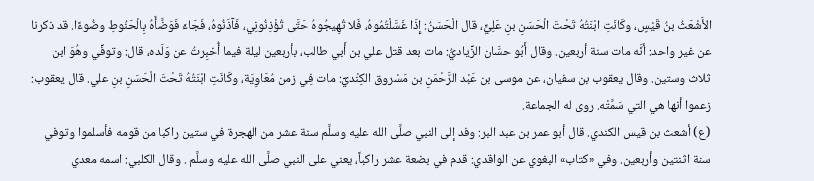الأَشْعَثُ بنُ قَيْسٍ، وكَانَتِ ابْنَتُهُ تَحْتَ الْحَسَنِ بنِ عَلِيٍّ، قال الْحَسَنُ: إِذَا غَسَّلْتُمُوهُ، فَلا تُهِيجُوهُ حَتَّى تُؤْذِنُونِي، فَآذَنُوهُ، فَجَاءَ فَوَضَّأَهُ بِالْحَنُوطِ وضُوءًا. قد ذكرنا عن غير واحد: أنَّه مات سنة أربعين. وقال أَبُو حسَّان الزِّياديُّ: مات بعد قتل علي بن أَبي طالب، بأربعين ليلة فيما أُخبِرتُ عن وَلَده، قال: وتوفِّي وهُوَ ابن ثلاث وستين. وقال يعقوب بن سفيان، عن موسى بن عَبْد الرَّحْمَنِ بن مَسْروق الكِنْديِّ: مات فِي زمن مُعَاوِيَة، وكَانَتِ ابْنَتُهُ تَحْتَ الْحَسَنِ بنِ علي. قال يعقوب: زعموا أنها هي التي سَمَّتْه. روى له الجماعة.
(ع) أشعث بن قيس الكندي. قال أبو عمر بن عبد البر: وفد إلى النبي صلَّى الله عليه وسلَّم سنة عشر من الهجرة في ستين راكبا من قومه فأسلموا وتوفي سنة اثنتين وأربعين. وفي «كتاب» البغوي عن الواقدي: قدم في بضعة عشر راكباً، يعني على النبي صلَّى الله عليه وسلَّم . وقال الكلبي: اسمه معدي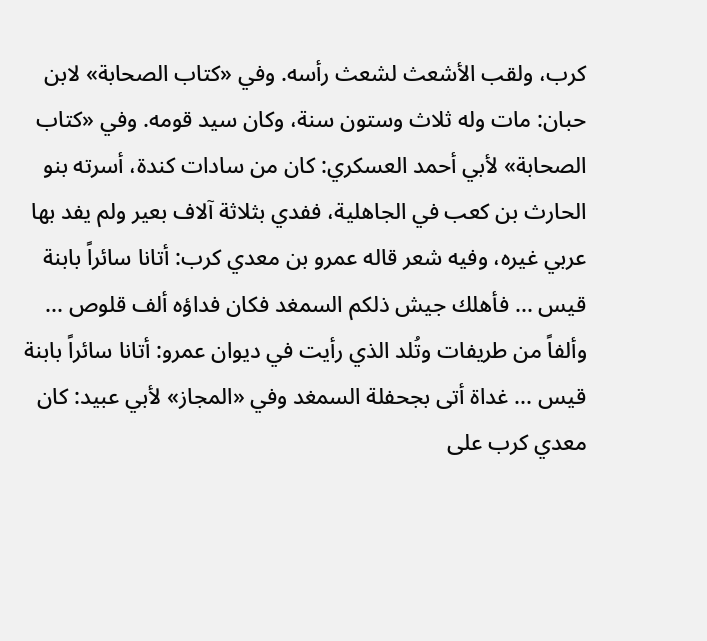كرب، ولقب الأشعث لشعث رأسه. وفي «كتاب الصحابة» لابن حبان: مات وله ثلاث وستون سنة، وكان سيد قومه. وفي «كتاب الصحابة» لأبي أحمد العسكري: كان من سادات كندة، أسرته بنو الحارث بن كعب في الجاهلية، ففدي بثلاثة آلاف بعير ولم يفد بها عربي غيره، وفيه شعر قاله عمرو بن معدي كرب: أتانا سائراً بابنة قيس ... فأهلك جيش ذلكم السمغد فكان فداؤه ألف قلوص ... وألفاً من طريفات وتُلد الذي رأيت في ديوان عمرو: أتانا سائراً بابنة قيس ... غداة أتى بجحفلة السمغد وفي «المجاز» لأبي عبيد: كان معدي كرب على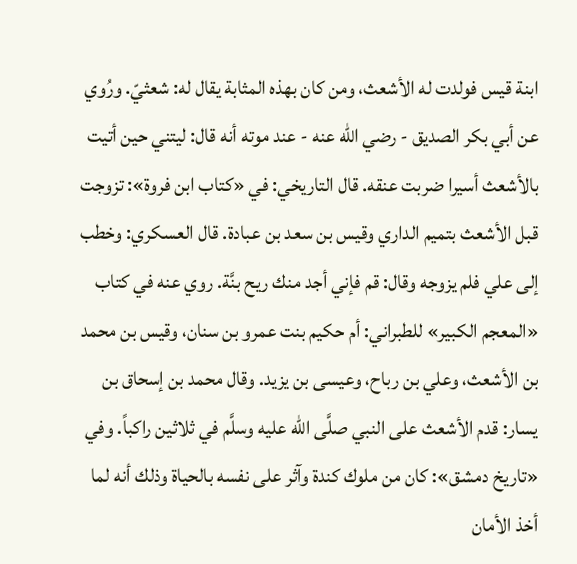ابنة قيس فولدت له الأشعث، ومن كان بهذه المثابة يقال له: شعثيّ. ورُوي عن أبي بكر الصديق - رضي الله عنه - عند موته أنه قال: ليتني حين أتيت بالأشعث أسيرا ضربت عنقه. قال التاريخي: في «كتاب ابن فروة»: تزوجت قبل الأشعث بتميم الداري وقيس بن سعد بن عبادة. قال العسكري: وخطب إلى علي فلم يزوجه وقال: قم فإني أجد منك ريح بنَّة. روي عنه في كتاب «المعجم الكبير» للطبراني: أم حكيم بنت عمرو بن سنان، وقيس بن محمد بن الأشعث، وعلي بن رباح، وعيسى بن يزيد. وقال محمد بن إسحاق بن يسار: قدم الأشعث على النبي صلَّى الله عليه وسلَّم في ثلاثين راكباً. وفي «تاريخ دمشق»: كان من ملوك كندة وآثر على نفسه بالحياة وذلك أنه لما أخذ الأمان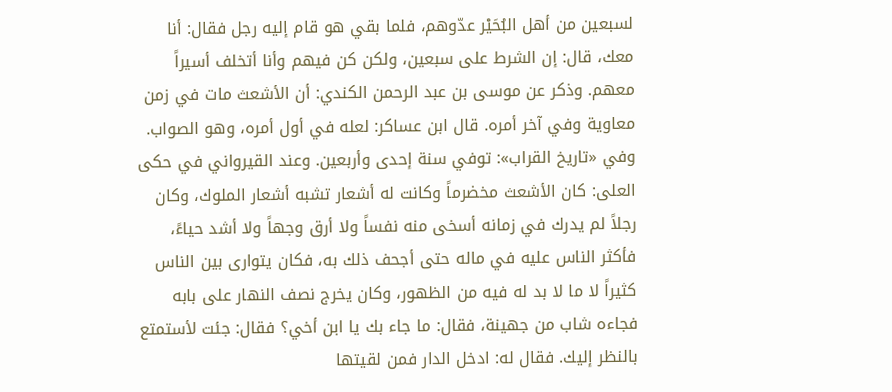لسبعين من أهل البُحَيْر عدّوهم، فلما بقي هو قام إليه رجل فقال: أنا معك، قال: إن الشرط على سبعين، ولكن كن فيهم وأنا أتخلف أسيراً معهم. وذكر عن موسى بن عبد الرحمن الكندي: أن الأشعث مات في زمن معاوية وفي آخر أمره. قال ابن عساكر: لعله في أول أمره، وهو الصواب. وفي «تاريخ القراب»: توفي سنة إحدى وأربعين. وعند القيرواني في حكى العلى: كان الأشعث مخضرماً وكانت له أشعار تشبه أشعار الملوك، وكان رجلاً لم يدرك في زمانه أسخى منه نفساً ولا أرق وجهاً ولا أشد حياءً، فأكثر الناس عليه في ماله حتى أجحف ذلك به، فكان يتوارى بين الناس كثيراً لا ما لا بد له فيه من الظهور، وكان يخرج نصف النهار على بابه فجاءه شاب من جهينة، فقال: ما جاء بك يا ابن أخي؟ فقال: جئت لأستمتع بالنظر إليك. فقال له: ادخل الدار فمن لقيتها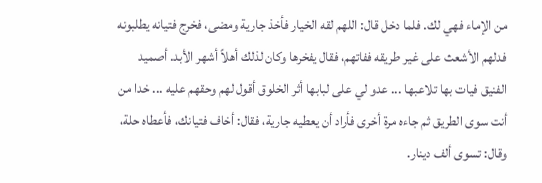من الإماء فهي لك. فلما دخل قال: اللهم لقه الخيار فأخذ جارية ومضى، فخرج فتيانه يطلبونه فدلهم الأشعث على غير طريقه ففاتهم، فقال يفخرها وكان لذلك أهلاً أشهر الأبد. أصميد الفنيق فيات بها تلاعبها ... عدو لي على لبابها أثر الخلوق أقول لهم وحقهم عليه ... خدا من أنت سوى الطريق ثم جاءه مرة أخرى فأراد أن يعطيه جارية، فقال: أخاف فتيانك، فأعطاه حلة، وقال: تسوى ألف دينار.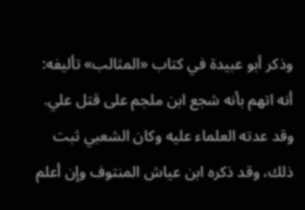وذكر أبو عبيدة في كتاب «المثالب» تأليفه: أنه اتهم بأنه شجع ابن ملجم على قتل علي. وقد عدته العلماء عليه وكان الشعبي ثبت ذلك، وقد ذكره ابن عياش المنتوف وإن أعلم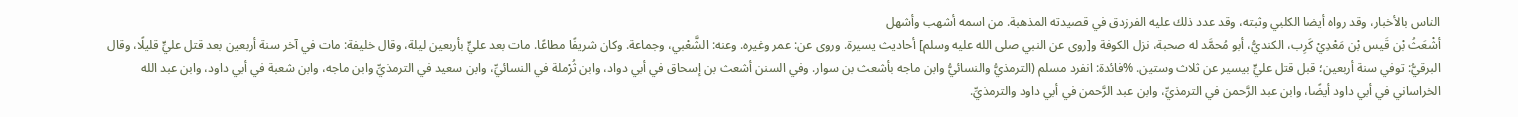الناس بالأخبار، وقد رواه أيضا الكلبي وثبته، وقد عدد ذلك عليه الفرزدق في قصيدته المذهبة. من اسمه أشهب وأشهل
أشْعَثُ بْن قَيس بْن مَعْدِيْ كَرِب، الكنديُّ، أبو مُحمَّد له صحبة، نزل الكوفة و[روى عن النبي صلى الله عليه وسلم] أحاديث يسيرة. وروى عن: عمر وغيره. وعنه: الشَّعْبي، وجماعة. وكان شريفًا مطاعًا. مات بعد عليٍّ بأربعين ليلة، وقال خليفة: مات في آخر سنة أربعين بعد قتل عليٍّ قليلًا، وقال البرقيُّ: توفي سنة أربعين؛ قبل قتل عليٍّ بيسير عن ثلاث وستين. %فائدة: انفرد مسلم (الترمذيُّ والنسائيُّ وابن ماجه بأشعث بن سوار. وفي السنن أشعث بن إسحاق في أبي دواد، وابن ثُرْملة في النسائيِّ، وابن سعيد في الترمذيِّ وابن ماجه، وابن شعبة في أبي داود، وابن عبد الله الخراساني في أبي داود أيضًا، وابن عبد الرَّحمن في الترمذيِّ، وابن عبد الرَّحمن في أبي داود والترمذيِّ.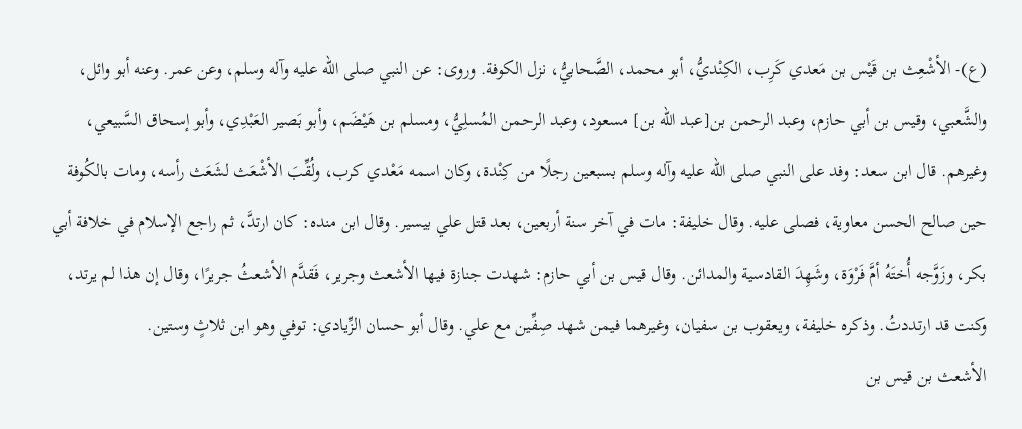(ع)- الأشْعِث بن قَيْس بن مَعدي كَرِب، الكِنْديُّ، أبو محمد، الصَّحابيُّ، نزل الكوفة. وروى: عن النبي صلى الله عليه وآله وسلم، وعن عمر. وعنه أبو وائل، والشَّعبي، وقيس بن أبي حازم، وعبد الرحمن بن[عبد الله بن] مسعود، وعبد الرحمن المُسلِيُّ، ومسلم بن هَيْضَم، وأبو بَصير العَبْدِي، وأبو إسحاق السَّبيعي، وغيرهم. قال ابن سعد: وفد على النبي صلى الله عليه وآله وسلم بسبعين رجلًا من كِنْدة، وكان اسمه مَعْدي كرب، ولُقِّبَ الأشْعَث لشَعَث رأسه، ومات بالكُوفة حين صالح الحسن معاوية، فصلى عليه. وقال خليفة: مات في آخر سنة أربعين، بعد قتل علي بيسير. وقال ابن منده: كان ارتدَّ، ثم راجع الإسلام في خلافة أبي بكر، وزَوَّجه أُختَهُ أمَّ فَرْوَة، وشَهِدَ القادسية والمدائن. وقال قيس بن أبي حازم: شهدت جنازة فيها الأشعث وجرير، فَقدَّم الأشعثُ جريرًا، وقال إن هذا لم يرتد، وكنت قد ارتددتُ. وذكره خليفة، ويعقوب بن سفيان، وغيرهما فيمن شهد صِفِّين مع علي. وقال أبو حسان الزِّيادي: توفي وهو ابن ثلاثٍ وستين.
الأشعث بن قيس بن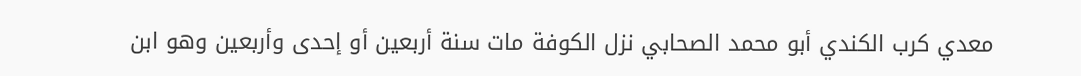معدي كرب الكندي أبو محمد الصحابي نزل الكوفة مات سنة أربعين أو إحدى وأربعين وهو ابن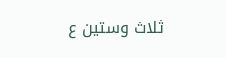ثلاث وستين ع